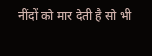नींदों को मार देती है सो भी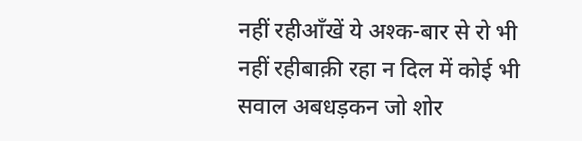नहीं रहीआँखें ये अश्क-बार से रो भी नहीं रहीबाक़ी रहा न दिल में कोई भी सवाल अबधड़कन जो शोर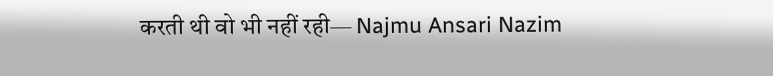करती थी वो भी नहीं रही— Najmu Ansari Nazim